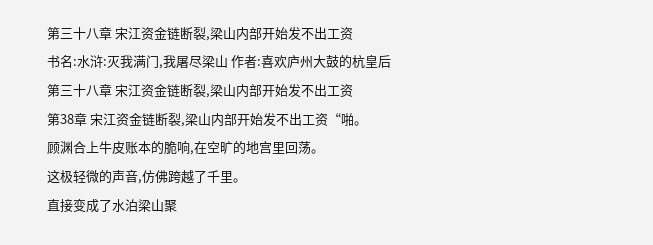第三十八章 宋江资金链断裂,梁山内部开始发不出工资
书名:水浒:灭我满门,我屠尽梁山 作者:喜欢庐州大鼓的杭皇后
第三十八章 宋江资金链断裂,梁山内部开始发不出工资
第38章 宋江资金链断裂,梁山内部开始发不出工资“啪。
顾渊合上牛皮账本的脆响,在空旷的地宫里回荡。
这极轻微的声音,仿佛跨越了千里。
直接变成了水泊梁山聚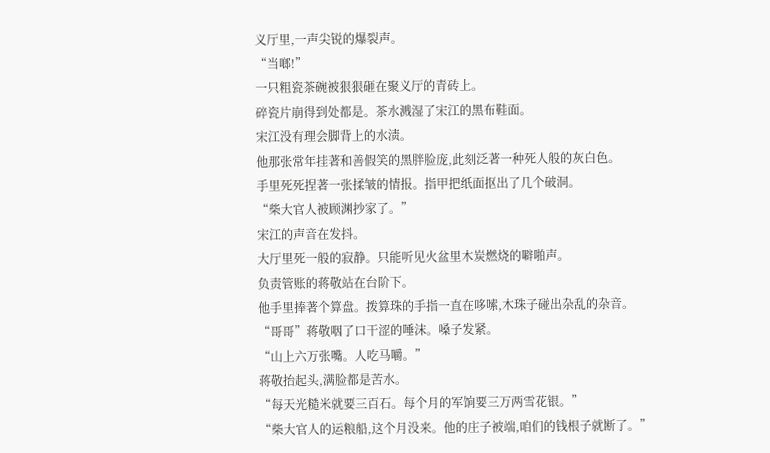义厅里,一声尖锐的爆裂声。
“当啷!”
一只粗瓷茶碗被狠狠砸在聚义厅的青砖上。
碎瓷片崩得到处都是。茶水溅湿了宋江的黑布鞋面。
宋江没有理会脚背上的水渍。
他那张常年挂著和善假笑的黑胖脸庞,此刻泛著一种死人般的灰白色。
手里死死捏著一张揉皱的情报。指甲把纸面抠出了几个破洞。
“柴大官人被顾渊抄家了。”
宋江的声音在发抖。
大厅里死一般的寂静。只能听见火盆里木炭燃烧的噼啪声。
负责管账的蒋敬站在台阶下。
他手里捧著个算盘。拨算珠的手指一直在哆嗦,木珠子碰出杂乱的杂音。
“哥哥”蒋敬咽了口干涩的唾沫。嗓子发紧。
“山上六万张嘴。人吃马嚼。”
蒋敬抬起头,满脸都是苦水。
“每天光糙米就要三百石。每个月的军饷要三万两雪花银。”
“柴大官人的运粮船,这个月没来。他的庄子被端,咱们的钱根子就断了。”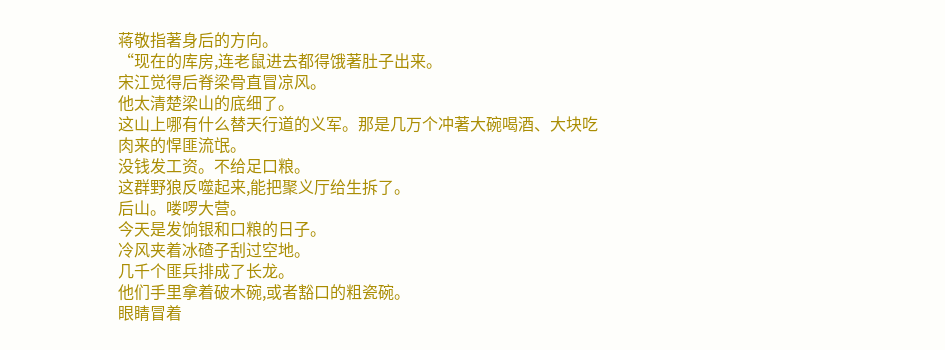蒋敬指著身后的方向。
“现在的库房,连老鼠进去都得饿著肚子出来。
宋江觉得后脊梁骨直冒凉风。
他太清楚梁山的底细了。
这山上哪有什么替天行道的义军。那是几万个冲著大碗喝酒、大块吃肉来的悍匪流氓。
没钱发工资。不给足口粮。
这群野狼反噬起来,能把聚义厅给生拆了。
后山。喽啰大营。
今天是发饷银和口粮的日子。
冷风夹着冰碴子刮过空地。
几千个匪兵排成了长龙。
他们手里拿着破木碗,或者豁口的粗瓷碗。
眼睛冒着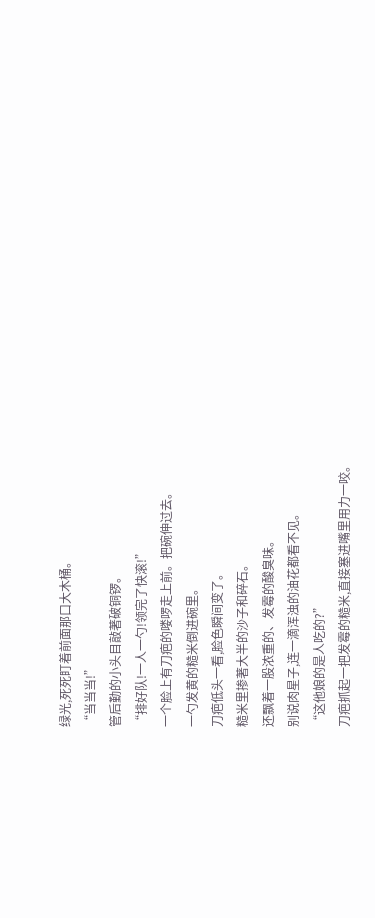绿光,死死盯着前面那口大木桶。
“当当当!”
管后勤的小头目敲著破铜锣。
“排好队!一人一勺!领完了快滚!”
一个脸上有刀疤的喽啰走上前。把碗伸过去。
一勺发黄的糙米倒进碗里。
刀疤低头一看,脸色瞬间变了。
糙米里掺著大半的沙子和碎石。
还飘着一股浓重的、发霉的酸臭味。
别说肉星子,连一滴浑浊的油花都看不见。
“这他娘的是人吃的?”
刀疤抓起一把发霉的糙米,直接塞进嘴里用力一咬。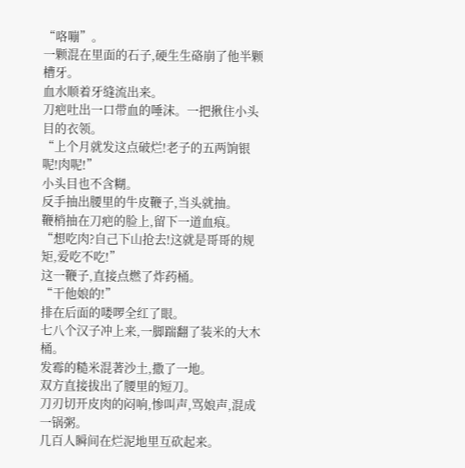“咯嘣”。
一颗混在里面的石子,硬生生硌崩了他半颗槽牙。
血水顺着牙缝流出来。
刀疤吐出一口带血的唾沫。一把揪住小头目的衣领。
“上个月就发这点破烂!老子的五两饷银呢!肉呢!”
小头目也不含糊。
反手抽出腰里的牛皮鞭子,当头就抽。
鞭梢抽在刀疤的脸上,留下一道血痕。
“想吃肉?自己下山抢去!这就是哥哥的规矩,爱吃不吃!”
这一鞭子,直接点燃了炸药桶。
“干他娘的!”
排在后面的喽啰全红了眼。
七八个汉子冲上来,一脚踹翻了装米的大木桶。
发霉的糙米混著沙土,撒了一地。
双方直接拔出了腰里的短刀。
刀刃切开皮肉的闷响,惨叫声,骂娘声,混成一锅粥。
几百人瞬间在烂泥地里互砍起来。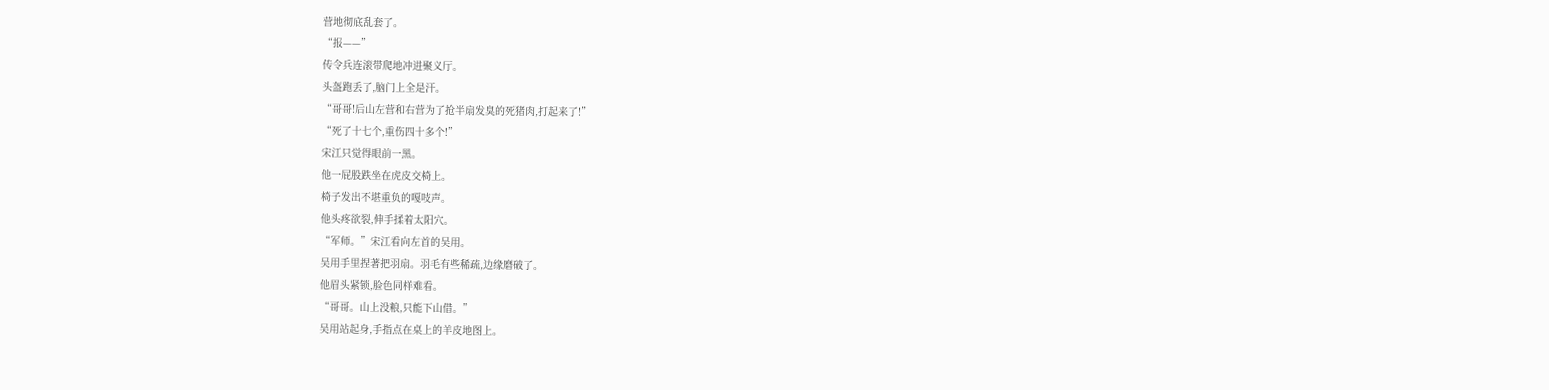营地彻底乱套了。
“报——”
传令兵连滚带爬地冲进聚义厅。
头盔跑丢了,脑门上全是汗。
“哥哥!后山左营和右营为了抢半扇发臭的死猪肉,打起来了!”
“死了十七个,重伤四十多个!”
宋江只觉得眼前一黑。
他一屁股跌坐在虎皮交椅上。
椅子发出不堪重负的嘎吱声。
他头疼欲裂,伸手揉着太阳穴。
“军师。”宋江看向左首的吴用。
吴用手里捏著把羽扇。羽毛有些稀疏,边缘磨破了。
他眉头紧锁,脸色同样难看。
“哥哥。山上没粮,只能下山借。”
吴用站起身,手指点在桌上的羊皮地图上。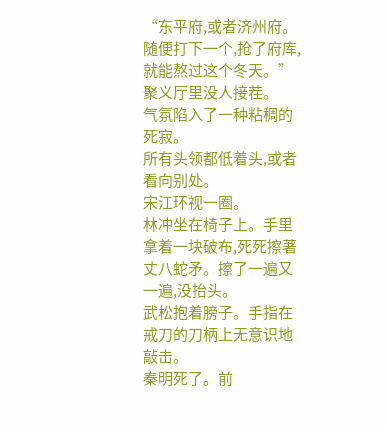“东平府,或者济州府。随便打下一个,抢了府库,就能熬过这个冬天。”
聚义厅里没人接茬。
气氛陷入了一种粘稠的死寂。
所有头领都低着头,或者看向别处。
宋江环视一圈。
林冲坐在椅子上。手里拿着一块破布,死死擦著丈八蛇矛。擦了一遍又一遍,没抬头。
武松抱着膀子。手指在戒刀的刀柄上无意识地敲击。
秦明死了。前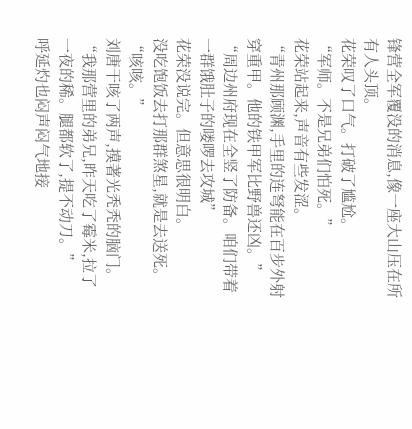锋营全军覆没的消息,像一座大山压在所有人头顶。
花荣叹了口气。打破了尴尬。
“军师。不是兄弟们怕死。”
花荣站起来,声音有些发涩。
“青州那顾渊,手里的连弩能在百步外射穿重甲。他的铁甲军比野兽还凶。”
“周边州府现在全竖了防备。咱们带着一群饿肚子的喽啰去攻城”
花荣没说完。但意思很明白。
没吃饱饭去打那群煞星,就是去送死。
“咳咳。”
刘唐干咳了两声,摸著光秃秃的脑门。
“我那营里的弟兄,昨天吃了霉米,拉了一夜的稀。腿都软了,提不动刀。”
呼延灼也闷声闷气地接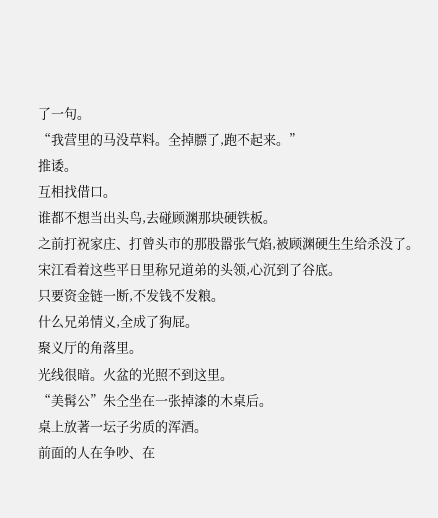了一句。
“我营里的马没草料。全掉膘了,跑不起来。”
推诿。
互相找借口。
谁都不想当出头鸟,去碰顾渊那块硬铁板。
之前打祝家庄、打曾头市的那股嚣张气焰,被顾渊硬生生给杀没了。
宋江看着这些平日里称兄道弟的头领,心沉到了谷底。
只要资金链一断,不发钱不发粮。
什么兄弟情义,全成了狗屁。
聚义厅的角落里。
光线很暗。火盆的光照不到这里。
“美髯公”朱仝坐在一张掉漆的木桌后。
桌上放著一坛子劣质的浑酒。
前面的人在争吵、在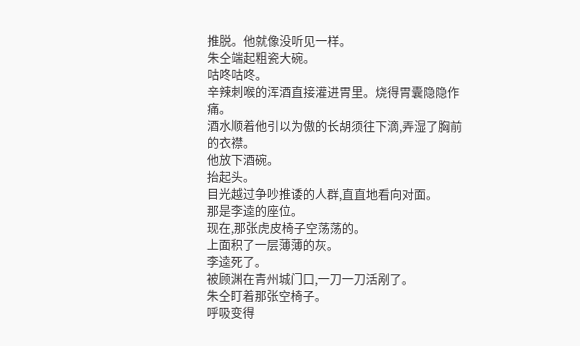推脱。他就像没听见一样。
朱仝端起粗瓷大碗。
咕咚咕咚。
辛辣刺喉的浑酒直接灌进胃里。烧得胃囊隐隐作痛。
酒水顺着他引以为傲的长胡须往下滴,弄湿了胸前的衣襟。
他放下酒碗。
抬起头。
目光越过争吵推诿的人群,直直地看向对面。
那是李逵的座位。
现在,那张虎皮椅子空荡荡的。
上面积了一层薄薄的灰。
李逵死了。
被顾渊在青州城门口,一刀一刀活剐了。
朱仝盯着那张空椅子。
呼吸变得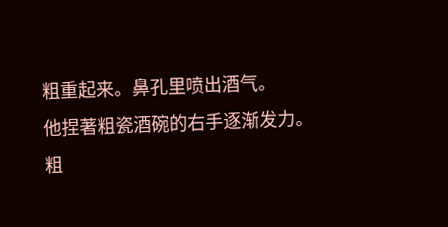粗重起来。鼻孔里喷出酒气。
他捏著粗瓷酒碗的右手逐渐发力。
粗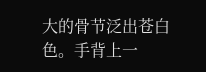大的骨节泛出苍白色。手背上一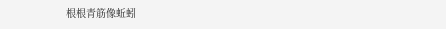根根青筋像蚯蚓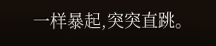一样暴起,突突直跳。